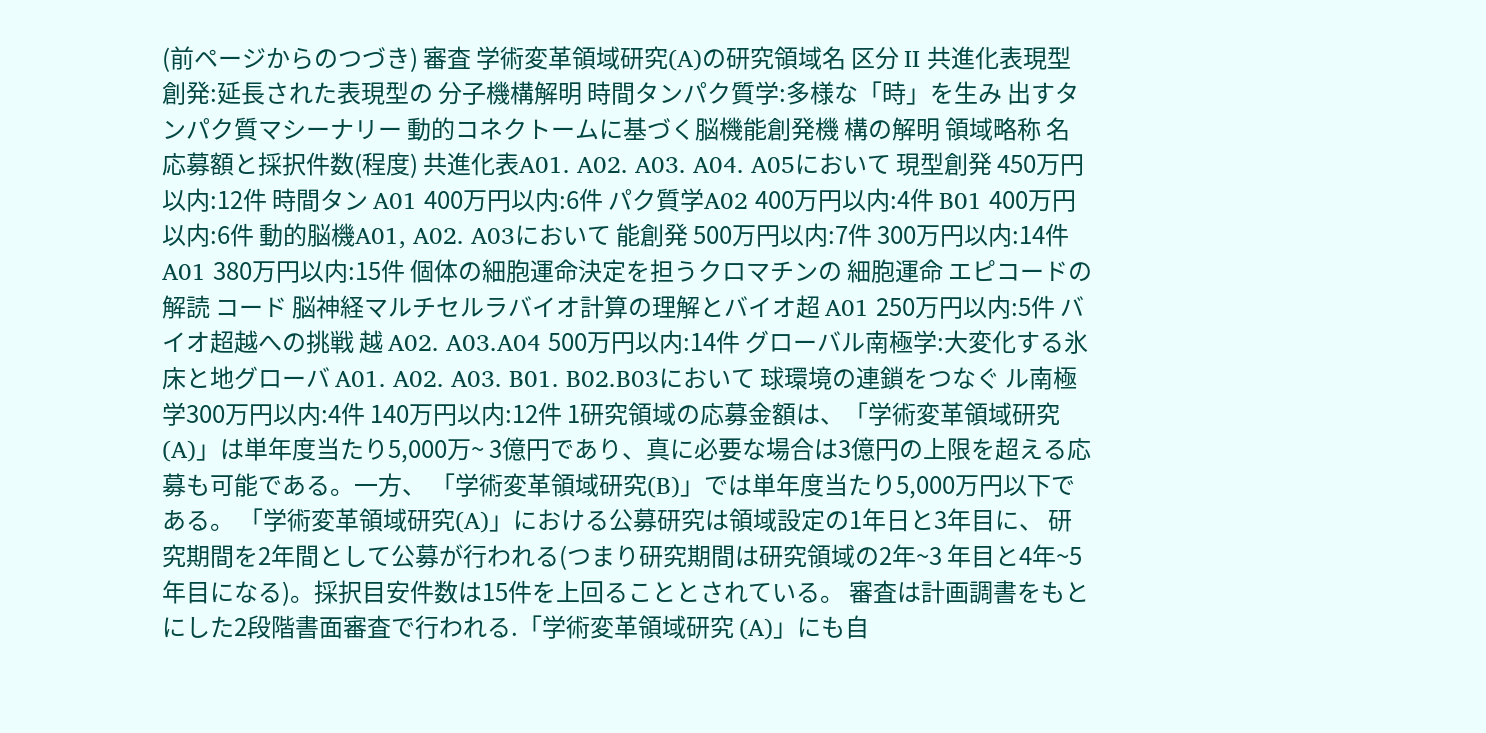(前ページからのつづき) 審査 学術変革領域研究(A)の研究領域名 区分 II 共進化表現型創発:延長された表現型の 分子機構解明 時間タンパク質学:多様な「時」を生み 出すタンパク質マシーナリー 動的コネクトームに基づく脳機能創発機 構の解明 領域略称 名 応募額と採択件数(程度) 共進化表A01. A02. A03. A04. A05において 現型創発 450万円以内:12件 時間タン A01 400万円以内:6件 パク質学A02 400万円以内:4件 B01 400万円以内:6件 動的脳機A01, A02. A03において 能創発 500万円以内:7件 300万円以内:14件 A01 380万円以内:15件 個体の細胞運命決定を担うクロマチンの 細胞運命 エピコードの解読 コード 脳神経マルチセルラバイオ計算の理解とバイオ超 A01 250万円以内:5件 バイオ超越への挑戦 越 A02. A03.A04 500万円以内:14件 グローバル南極学:大変化する氷床と地グローバ A01. A02. A03. B01. B02.B03において 球環境の連鎖をつなぐ ル南極学300万円以内:4件 140万円以内:12件 1研究領域の応募金額は、「学術変革領域研究(A)」は単年度当たり5,000万~ 3億円であり、真に必要な場合は3億円の上限を超える応募も可能である。一方、 「学術変革領域研究(B)」では単年度当たり5,000万円以下である。 「学術変革領域研究(A)」における公募研究は領域設定の1年日と3年目に、 研究期間を2年間として公募が行われる(つまり研究期間は研究領域の2年~3 年目と4年~5年目になる)。採択目安件数は15件を上回ることとされている。 審査は計画調書をもとにした2段階書面審査で行われる.「学術変革領域研究 (A)」にも自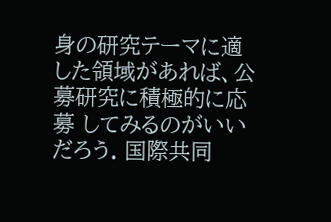身の研究テーマに適した領域があれば、公募研究に積極的に応募 してみるのがいいだろう. 国際共同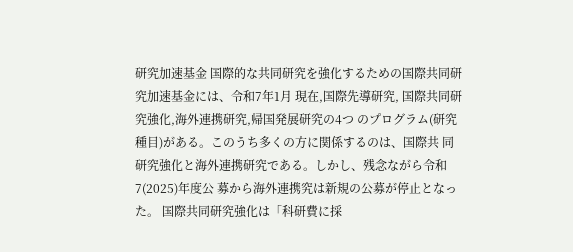研究加速基金 国際的な共同研究を強化するための国際共同研究加速基金には、令和7年1月 現在,国際先導研究, 国際共同研究強化,海外連携研究,帰国発展研究の4つ のプログラム(研究種目)がある。このうち多くの方に関係するのは、国際共 同研究強化と海外連携研究である。しかし、残念ながら令和7(2025)年度公 募から海外連携究は新規の公募が停止となった。 国際共同研究強化は「科研費に採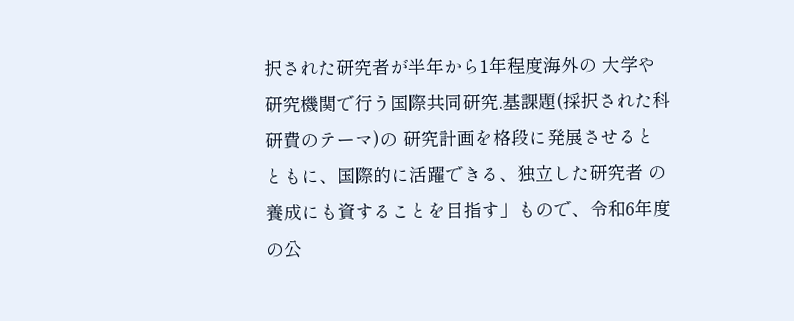択された研究者が半年から1年程度海外の 大学や研究機関で行う国際共同研究.基課題(採択された科研費のテーマ)の 研究計画を格段に発展させるとともに、国際的に活躍できる、独立した研究者 の養成にも資することを目指す」もので、令和6年度の公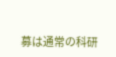募は通常の科研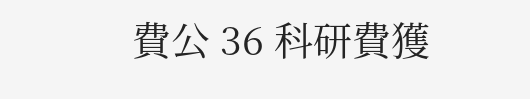費公 36 科研費獲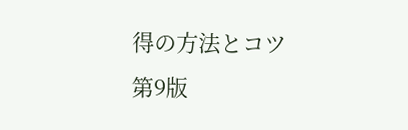得の方法とコツ第9版